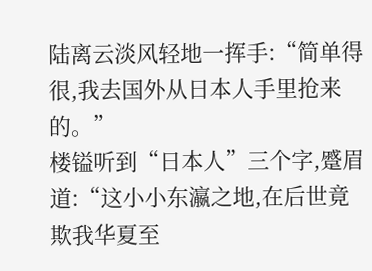陆离云淡风轻地一挥手:“简单得很,我去国外从日本人手里抢来的。”
楼镒听到“日本人”三个字,蹙眉道:“这小小东瀛之地,在后世竟欺我华夏至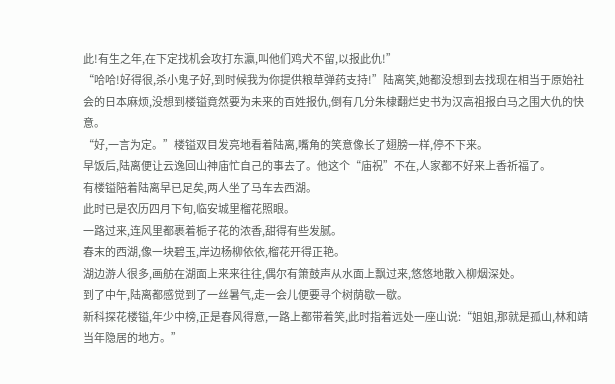此!有生之年,在下定找机会攻打东瀛,叫他们鸡犬不留,以报此仇!”
“哈哈!好得很,杀小鬼子好,到时候我为你提供粮草弹药支持!”陆离笑,她都没想到去找现在相当于原始社会的日本麻烦,没想到楼镒竟然要为未来的百姓报仇,倒有几分朱棣翻烂史书为汉高祖报白马之围大仇的快意。
“好,一言为定。”楼镒双目发亮地看着陆离,嘴角的笑意像长了翅膀一样,停不下来。
早饭后,陆离便让云逸回山神庙忙自己的事去了。他这个“庙祝”不在,人家都不好来上香祈福了。
有楼镒陪着陆离早已足矣,两人坐了马车去西湖。
此时已是农历四月下旬,临安城里榴花照眼。
一路过来,连风里都裹着栀子花的浓香,甜得有些发腻。
春末的西湖,像一块碧玉,岸边杨柳依依,榴花开得正艳。
湖边游人很多,画舫在湖面上来来往往,偶尔有箫鼓声从水面上飘过来,悠悠地散入柳烟深处。
到了中午,陆离都感觉到了一丝暑气,走一会儿便要寻个树荫歇一歇。
新科探花楼镒,年少中榜,正是春风得意,一路上都带着笑,此时指着远处一座山说:“姐姐,那就是孤山,林和靖当年隐居的地方。”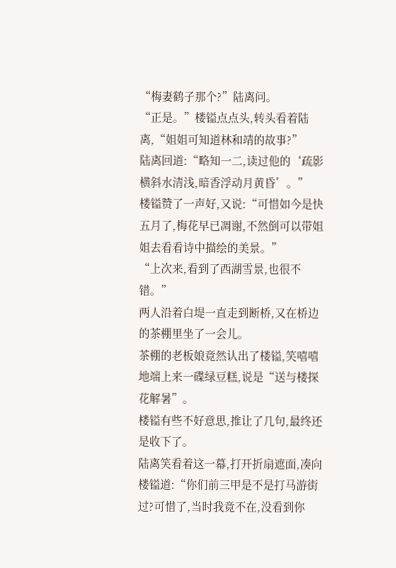“梅妻鹤子那个?”陆离问。
“正是。”楼镒点点头,转头看着陆离,“姐姐可知道林和靖的故事?”
陆离回道:“略知一二,读过他的‘疏影横斜水清浅,暗香浮动月黄昏’。”
楼镒赞了一声好,又说:“可惜如今是快五月了,梅花早已凋谢,不然倒可以带姐姐去看看诗中描绘的美景。”
“上次来,看到了西湖雪景,也很不错。”
两人沿着白堤一直走到断桥,又在桥边的茶棚里坐了一会儿。
茶棚的老板娘竟然认出了楼镒,笑嘻嘻地端上来一碟绿豆糕,说是“送与楼探花解暑”。
楼镒有些不好意思,推让了几句,最终还是收下了。
陆离笑看着这一幕,打开折扇遮面,凑向楼镒道:“你们前三甲是不是打马游街过?可惜了,当时我竟不在,没看到你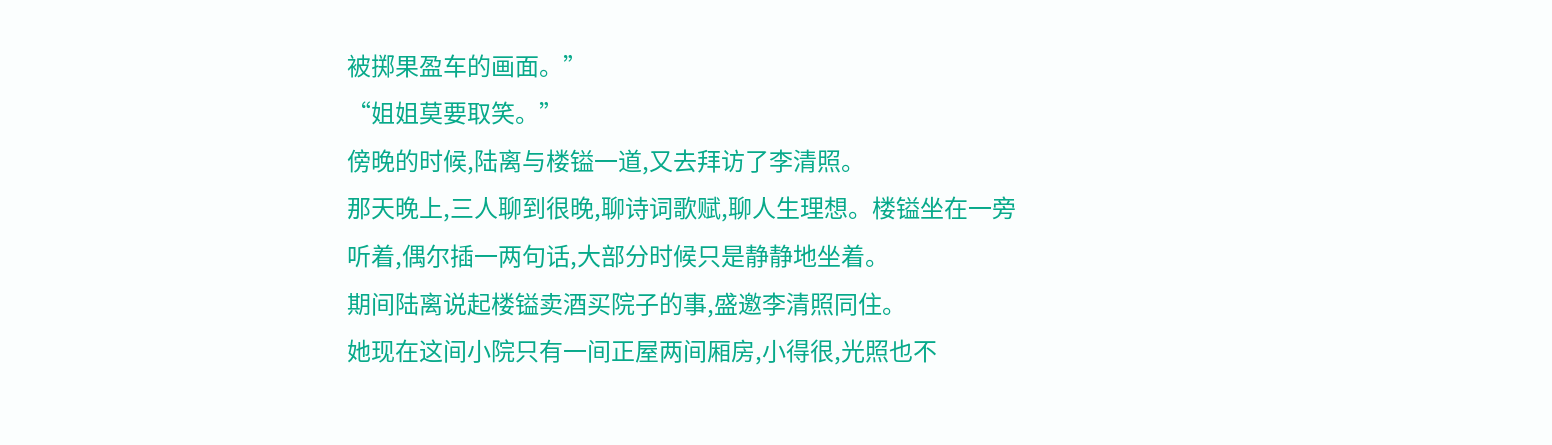被掷果盈车的画面。”
“姐姐莫要取笑。”
傍晚的时候,陆离与楼镒一道,又去拜访了李清照。
那天晚上,三人聊到很晚,聊诗词歌赋,聊人生理想。楼镒坐在一旁听着,偶尔插一两句话,大部分时候只是静静地坐着。
期间陆离说起楼镒卖酒买院子的事,盛邀李清照同住。
她现在这间小院只有一间正屋两间厢房,小得很,光照也不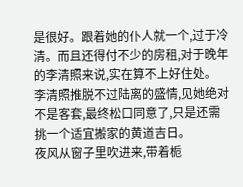是很好。跟着她的仆人就一个,过于冷清。而且还得付不少的房租,对于晚年的李清照来说,实在算不上好住处。
李清照推脱不过陆离的盛情,见她绝对不是客套,最终松口同意了,只是还需挑一个适宜搬家的黄道吉日。
夜风从窗子里吹进来,带着栀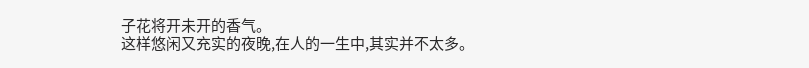子花将开未开的香气。
这样悠闲又充实的夜晚,在人的一生中,其实并不太多。